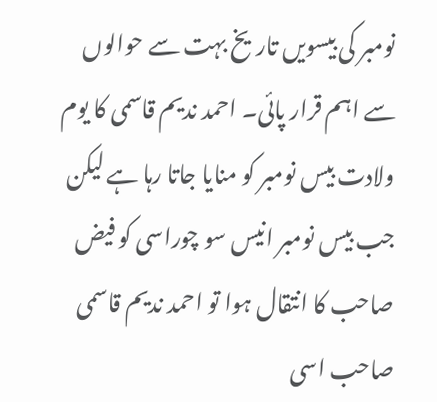نومبر کی بیسویں تاریخ بہت سے حوالوں سے اہم قرار پائی۔ احمد ندیم قاسمی کا یوم ولادت بیس نومبر کو منایا جاتا رہا ہے لیکن جب بیس نومبر انیس سو چوراسی کو فیض صاحب کا انتقال ہوا تو احمد ندیم قاسمی صاحب اسی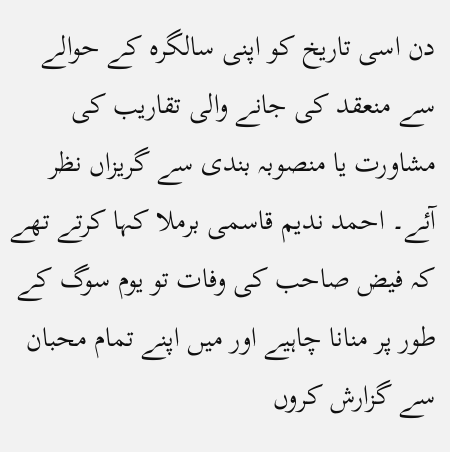دن اسی تاریخ کو اپنی سالگرہ کے حوالے سے منعقد کی جانے والی تقاریب کی مشاورت یا منصوبہ بندی سے گریزاں نظر آئے۔ احمد ندیم قاسمی برملا کہا کرتے تھے کہ فیض صاحب کی وفات تو یوم سوگ کے طور پر منانا چاہیے اور میں اپنے تمام محبان سے گزارش کروں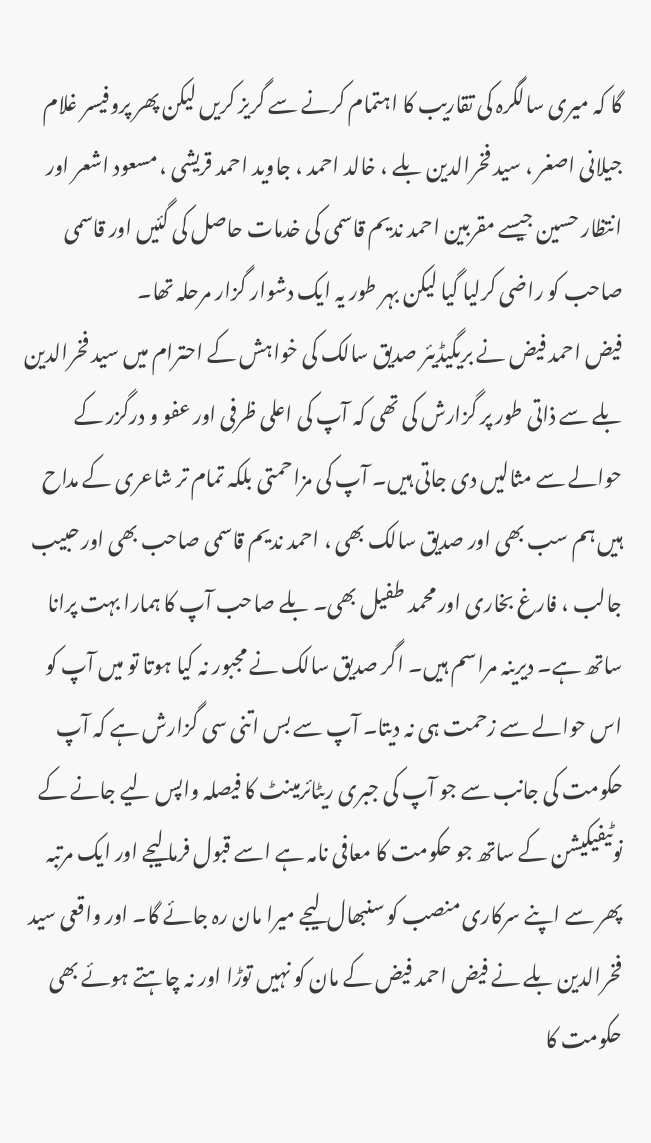گا کہ میری سالگرہ کی تقاریب کا اہتمام کرنے سے گریز کریں لیکن پھر پروفیسر غلام جیلانی اصغر ، سید فخرالدین بلے ، خالد احمد ، جاوید احمد قریشی ، مسعود اشعر اور انتظار حسین جیسے مقربین احمد ندیم قاسمی کی خدمات حاصل کی گئیں اور قاسمی صاحب کو راضی کرلیا گیا لیکن بہر طور یہ ایک دشوار گزار مرحلہ تھا۔
فیض احمد فیض نے بریگیڈیئر صدیق سالک کی خواہش کے احترام میں سید فخرالدین بلے سے ذاتی طور پر گزارش کی تھی کہ آپ کی اعلی ظرفی اور عفو و درگزر کے حوالے سے مثالیں دی جاتی ہیں۔ آپ کی مزاحمتی بلکہ تمام تر شاعری کے مداح ہیں ہم سب بھی اور صدیق سالک بھی ، احمد ندیم قاسمی صاحب بھی اور حبیب جالب ، فارغ بخاری اور محمد طفیل بھی۔ بلے صاحب آپ کا ہمارا بہت پرانا ساتھ ہے۔ دیرینہ مراسم ہیں۔ اگر صدیق سالک نے مجبور نہ کیا ہوتا تو میں آپ کو اس حوالے سے زحمت ہی نہ دیتا۔ آپ سے بس اتنی سی گزارش ہے کہ آپ حکومت کی جانب سے جو آپ کی جبری ریٹائرمینٹ کا فیصلہ واپس لیے جانے کے نوٹیفیکیشن کے ساتھ جو حکومت کا معافی نامہ ہے اسے قبول فرمالیجے اور ایک مرتبہ پھر سے اپنے سرکاری منصب کو سنبھال لیجے میرا مان رہ جائے گا۔ اور واقعی سید فخرالدین بلے نے فیض احمد فیض کے مان کو نہیں توڑا اور نہ چاہتے ہوئے بھی حکومت کا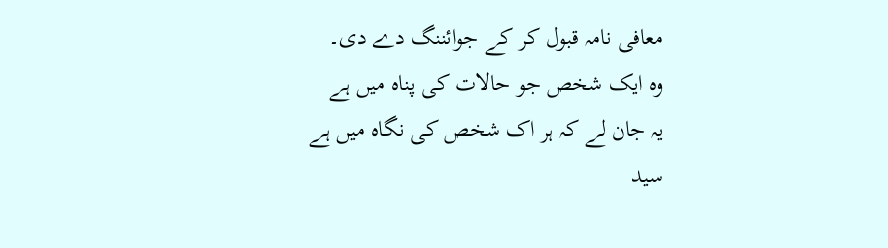معافی نامہ قبول کر کے جوائننگ دے دی۔
وہ ایک شخص جو حالات کی پناہ میں ہے
یہ جان لے کہ ہر اک شخص کی نگاہ میں ہے
سید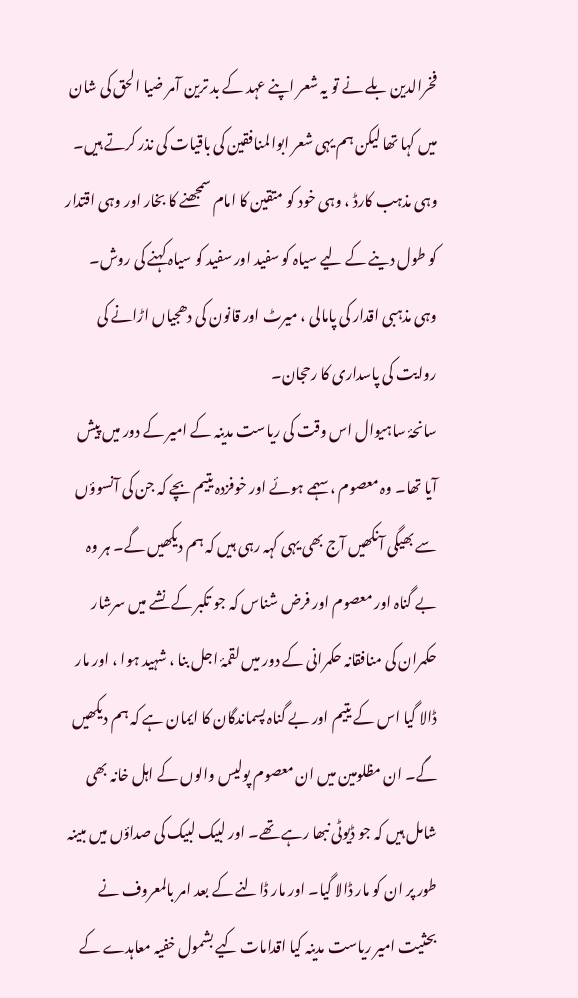فخرالدین بلے نے تو یہ شعر اپنے عہد کے بد ترین آمر ضیا الحق کی شان میں کہا تھا لیکن ہم یہی شعر ابوالمنافقین کی باقیات کی نذر کرتے ہیں۔ وہی مذہب کارڈ ، وہی خود کو متقین کا امام سمجھنے کا بخار اور وہی اقتدار کو طول دینے کے لیے سیاہ کو سفید اور سفید کو سیاہ کہنے کی روش۔
وہی مذہبی اقدار کی پامالی ، میرٹ اور قانون کی دھجیاں اڑانے کی روایت کی پاسداری کا رحجان۔
سانحۂ ساہیوال اس وقت کی ریاست مدینہ کے امیر کے دور میں پیش آیا تھا۔ وہ معصوم ، سہمے ہوئے اور خوفزدہ یتیم بچے کہ جن کی آنسوؤں سے بھیگی آنکھیں آج بھی یہی کہہ رہی ہیں کہ ہم دیکھیں گے۔ ہر وہ بے گناہ اور معصوم اور فرض شناس کہ جو تکبر کے نشے میں سرشار حکمران کی منافقانہ حکمرانی کے دور میں لقمۂ اجل بنا ، شہید ہوا ، اور مار ڈالا گیا اس کے یتیم اور بے گناہ پسماندگان کا ایمان ہے کہ ہم دیکھیں گے۔ ان مظلومین میں ان معصوم پولیس والوں کے اہل خانہ بھی شامل ہیں کہ جو ڈیوٹی نبھا رہے تھے۔ اور لبیک لبیک کی صداؤں میں مبینہ طور پر ان کو مار ڈالا گیا۔ اور مار ڈالنے کے بعد امر بالمعروف نے بحثیت امیر ریاست مدینہ کیا اقدامات کیے بشمول خفیہ معاہدے کے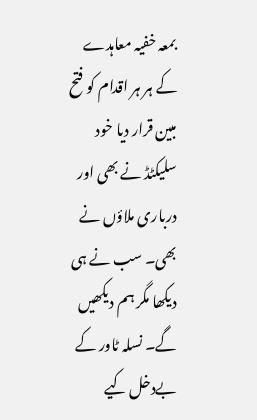بمعہ خفیہ معاہدے کے ہر ہر اقدام کو فتح مبین قرار دیا خود سلیکٹڈ نے بھی اور درباری ملاؤں نے بھی۔ سب نے ہی دیکھا مگر ہم دیکھیں گے۔ نسلہ ٹاور کے بےدخل کیے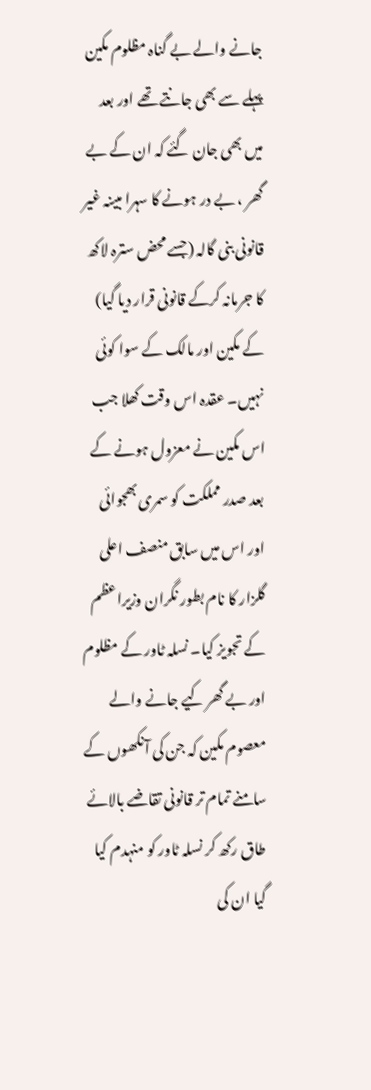جانے والے بے گناہ مظلوم مکین پہلے سے بھی جانتے تھے اور بعد میں بھی جان گئے کہ ان کے بے گھر ، بے در ہونے کا سہرا مبینہ غیر قانونی بنی گالہ (جسے محض سترہ لاکھ کا جرمانہ کرکے قانونی قرار دیا گیا) کے مکین اور مالک کے سوا کوئی نہیں۔ عقدہ اس وقت کھلا جب اس مکین نے معزول ہونے کے بعد صدر مملکت کو سمری بھجوائی اور اس میں سابق منصف اعلی گلزار کا نام بطور نگران وزیراعظم کے تجویز کیا۔ نسلہ ٹاور کے مظلوم اور بے گھر کیے جانے والے معصوم مکین کہ جن کی آنکھوں کے سامنے تمام تر قانونی تقاضے بالائے طاق رکھ کر نسلہ ٹاور کو منہدم کیا گیا ان کی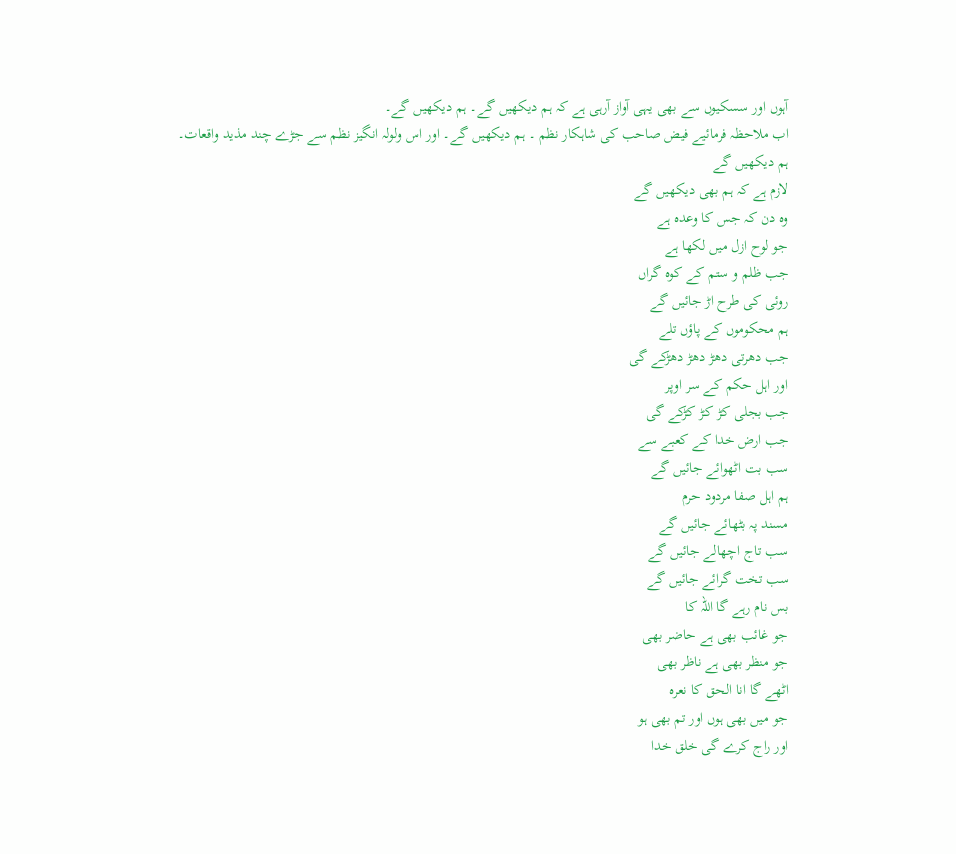آہوں اور سسکیوں سے بھی یہی آواز آرہی ہے کہ ہم دیکھیں گے۔ ہم دیکھیں گے۔
اب ملاحظہ فرمائیے فیض صاحب کی شاہکار نظم ۔ ہم دیکھیں گے۔ اور اس ولولہ انگیز نظم سے جڑے چند مذید واقعات۔
ہم دیکھیں گے
لازم ہے کہ ہم بھی دیکھیں گے
وہ دن کہ جس کا وعدہ ہے
جو لوح ازل میں لکھا ہے
جب ظلم و ستم کے کوہ گراں
روئی کی طرح اڑ جائیں گے
ہم محکوموں کے پاؤں تلے
جب دھرتی دھڑ دھڑ دھڑکے گی
اور اہل حکم کے سر اوپر
جب بجلی کڑ کڑ کڑکے گی
جب ارض خدا کے کعبے سے
سب بت اٹھوائے جائیں گے
ہم اہل صفا مردود حرم
مسند پہ بٹھائے جائیں گے
سب تاج اچھالے جائیں گے
سب تخت گرائے جائیں گے
بس نام رہے گا اللہ کا
جو غائب بھی ہے حاضر بھی
جو منظر بھی ہے ناظر بھی
اٹھے گا انا الحق کا نعرہ
جو میں بھی ہوں اور تم بھی ہو
اور راج کرے گی خلق خدا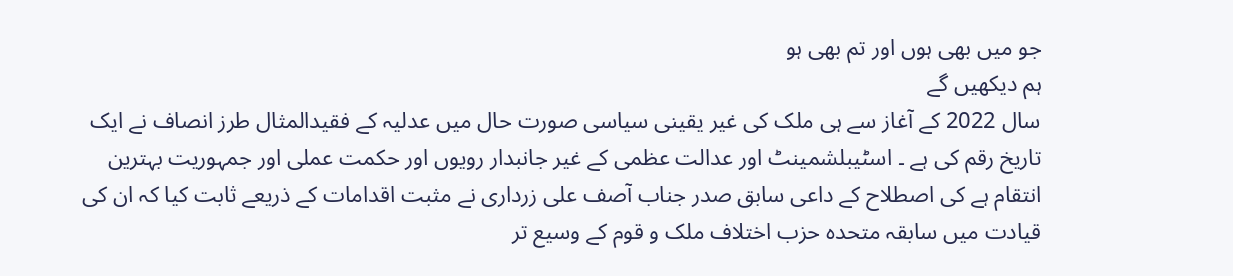جو میں بھی ہوں اور تم بھی ہو
ہم دیکھیں گے
سال 2022 کے آغاز سے ہی ملک کی غیر یقینی سیاسی صورت حال میں عدلیہ کے فقیدالمثال طرز انصاف نے ایک تاریخ رقم کی ہے ۔ اسٹیبلشمینٹ اور عدالت عظمی کے غیر جانبدار رویوں اور حکمت عملی اور جمہوریت بہترین انتقام ہے کی اصطلاح کے داعی سابق صدر جناب آصف علی زرداری نے مثبت اقدامات کے ذریعے ثابت کیا کہ ان کی قیادت میں سابقہ متحدہ حزب اختلاف ملک و قوم کے وسیع تر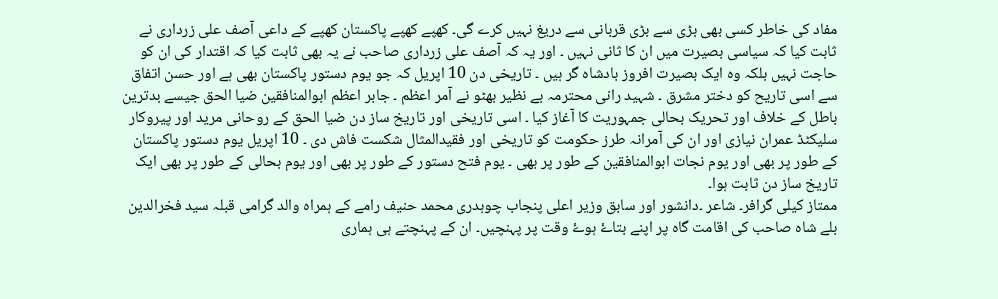مفاد کی خاطر کسی بھی بڑی سے بڑی قربانی سے دریغ نہیں کرے گی۔ کھپے کھپے پاکستان کھپے کے داعی آصف علی زرداری نے ثابت کیا کہ سیاسی بصیرت میں ان کا ثانی نہیں ۔ اور یہ کہ آصف علی زرداری صاحب نے یہ بھی ثابت کیا کہ اقتدار کی ان کو حاجت نہیں بلکہ وہ ایک بصیرت افروز بادشاہ گر ہیں ۔ تاریخی دن 10 اپریل کہ جو یوم دستور پاکستان بھی ہے اور حسن اتفاق سے اسی تاریح کو دختر مشرق ۔ شہید رانی محترمہ بے نظیر بھٹو نے آمر اعظم ۔ جابر اعظم ابوالمنافقین ضیا الحق جیسے بدترین باطل کے خلاف اور تحریک بحالی جمہوریت کا آغاز کیا ۔ اسی تاریخی اور تاریخ ساز دن ضیا الحق کے روحانی مرید اور پیروکار سلیکٹڈ عمران نیازی اور ان کی آمرانہ طرز حکومت کو تاریخی اور فقیدالمثال شکست فاش دی ۔ 10 اپریل یوم دستور پاکستان کے طور پر بھی اور یوم نجات ابوالمنافقین کے طور پر بھی ۔ یوم فتح دستور کے طور پر بھی اور یوم بحالی کے طور پر بھی ایک تاریخ ساز دن ثابت ہوا۔
ممتاز کیلی گرافر۔ شاعر ۔دانشور اور سابق وزیر اعلی پنجاب چوہدری محمد حنیف رامے کے ہمراہ والد گرامی قبلہ سید فخرالدین بلے شاہ صاحب کی اقامت گاہ پر اپنے بتاۓ ہوۓ وقت پر پہنچیں۔ ان کے پہنچتے ہی ہماری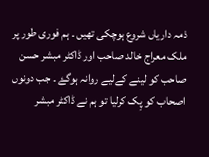ذمہ داریاں شروع ہوچکی تھیں ۔ ہم فوری طور پر ملک معراج خالد صاحب اور ڈاکٹر مبشر حسن صاحب کو لینے کےلیے روانہ ہوگۓ ۔ جب دونوں اصحاب کو پِک کرلیا تو ہم نے ڈاکٹر مبشر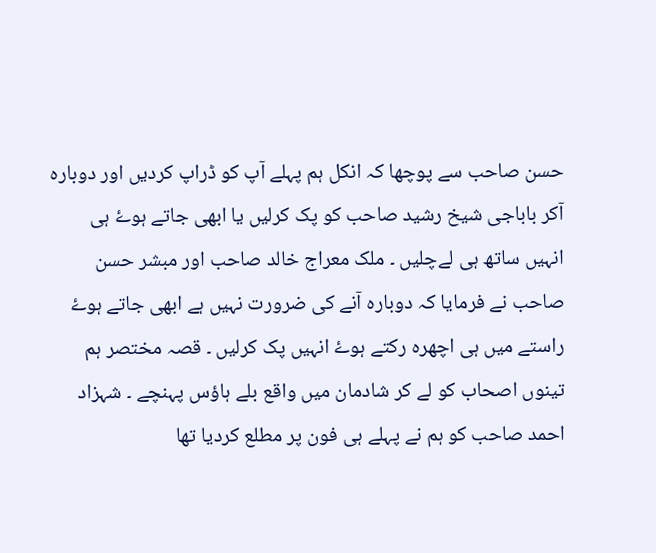حسن صاحب سے پوچھا کہ انکل ہم پہلے آپ کو ڈراپ کردیں اور دوبارہ آکر باباجی شیخ رشید صاحب کو پک کرلیں یا ابھی جاتے ہوۓ ہی انہیں ساتھ ہی لےچلیں ۔ ملک معراج خالد صاحب اور مبشر حسن صاحب نے فرمایا کہ دوبارہ آنے کی ضرورت نہیں ہے ابھی جاتے ہوۓ راستے میں ہی اچھرہ رکتے ہوۓ انہیں پک کرلیں ۔ قصہ مختصر ہم تینوں اصحاب کو لے کر شادمان میں واقع بلے ہاؤس پہنچے ۔ شہزاد احمد صاحب کو ہم نے پہلے ہی فون پر مطلع کردیا تھا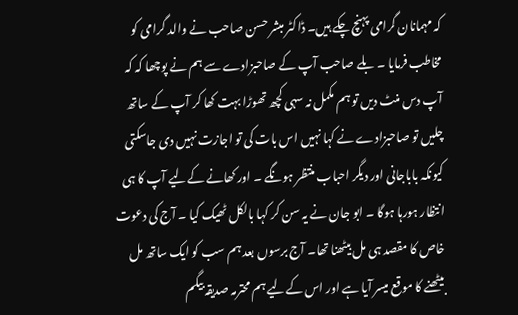کہ مہمانان گرامی پہنچ چکے ہیں۔ ڈاکٹر مبشر حسن صاحب نے والد گرامی کو مخاطب فرمایا ۔ بلے صاحب آپ کے صاحبزادے سے ہم نے پوچھا کہ کہ آپ دس منٹ دیں تو ہم مکمل نہ سہی کچھ تھوڑا بہت کھا کر آپ کے ساتھ چلیں تو صاحبزادے نے کہا نہیں اس بات کی تو اجازت نہیں دی جاسکتی کیونکہ باباجانی اور دیگر احباب منتظر ہونگے ۔ اور کھانے کےلیے آپ کا ہی انتظار ہورہا ہوگا ۔ ابو جان نے یہ سن کر کہا بالکل ٹھیک کیا ۔ آج کی دعوت خاص کا مقصد ہی مل بیٹھنا تھا۔ آج برسوں بعد ہم سب کو ایک ساتھ مل بیٹھنے کا موقع میسر آیا ہے اور اس کےلیے ہم محترمہ صدیقہ بیگم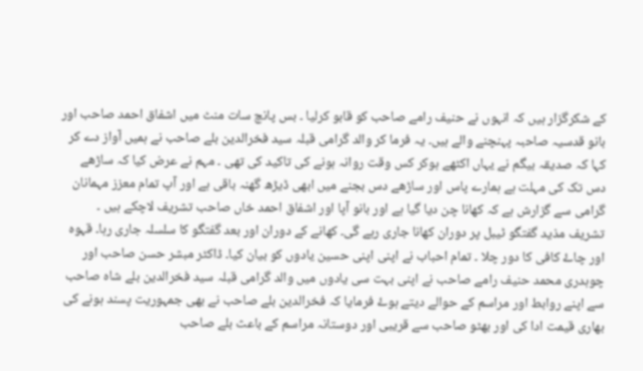کے شکرگزار ہیں کہ انہوں نے حنیف رامے صاحب کو قابو کرلیا ۔ بس پانچ سات منٹ میں اشفاق احمد صاحب اور بانو قدسیہ صاحبہ پہنچنے والے ہیں۔ یہ فرما کر والد گرامی قبلہ سید فخرالدین بلے صاحب نے ہمیں آواز دے کر کہا کہ صدیقہ بیگم نے یہاں اکٹھے ہوکر کس وقت روانہ ہونے کی تاکید کی تھی ۔ مہم نے عرض کیا کہ ساڑھے دس تک کی مہلت ہے ہمارے پاس اور ساڑھے دس بجنے میں ابھی ڈیڑھ گھنہ باقی ہے اور آپ تمام معزز مہمانان گرامی سے گزارش ہے کہ کھانا چن دیا گیا ہے اور بانو آپا اور اشفاق احمد خاں صاحب تشریف لاچکے ہیں ۔ تشریف مذید گفتگو ٹیبل پر دوران کھانا جاری رہے گی۔ کھانے کے دوران اور بعد گفتگو کا سلسلہ جاری رہا۔ قہوہ اور چاۓ کافی کا دور چلا ۔ تمام احباب نے اپنی اپنی حسین یادوں کو بیان کیا۔ ڈاکٹر مبشر حسن صاحب اور چوہدری محمد حنیف رامے صاحب نے اپنی بہت سی یادوں میں والد گرامی قبلہ سید فخرالدین بلے شاہ صاحب سے اپنے روابط اور مراسم کے حوالے دیتے ہوۓ فرمایا کہ فخرالدین بلے صاحب نے بھی جمہوریت پسند ہونے کی بھاری قیمت ادا کی اور بھٹو صاحب سے قریبی اور دوستانہ مراسم کے باعث بلے صاحب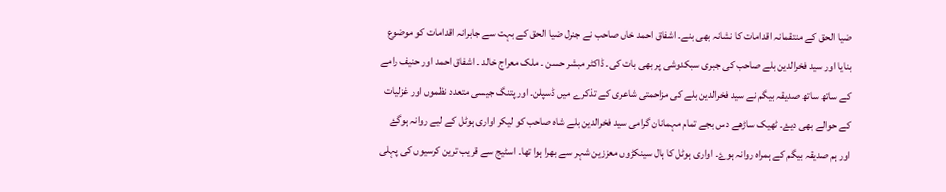ضیا الحق کے منتقمانہ اقدامات کا نشانہ بھی بنے۔ اشفاق احمد خاں صاحب نے جنرل ضیا الحق کے بہت سے جابرانہ اقدامات کو موضوع بنایا اور سید فخرالدین بلے صاحب کی جبری سبکدوشی پر بھی بات کی۔ ڈاکٹر مبشر حسن ۔ ملک معراج خالد ۔ اشفاق احمد اور حنیف رامے کے ساتھ ساتھ صدیقہ بیگم نے سید فخرالدین بلے کی مزاحمتی شاعری کے تذکرے میں ڈسپلن۔ اور پتنگ جیسی متعدد نظموں اور غزلیات کے حوالے بھی دیۓ۔ ٹھیک ساڑھے دس بجے تمام مہمانان گرامی سید فخرالدین بلے شاہ صاحب کو لیکر اواری ہوٹل کے لیے روانہ ہوگۓ اور ہم صدیقہ بیگم کے ہمراہ روانہ ہوۓ۔ اواری ہوٹل کا ہال سینکڑوں معززین شہر سے بھرا ہوا تھا۔ اسٹیج سے قریب ترین کرسیوں کی پہلی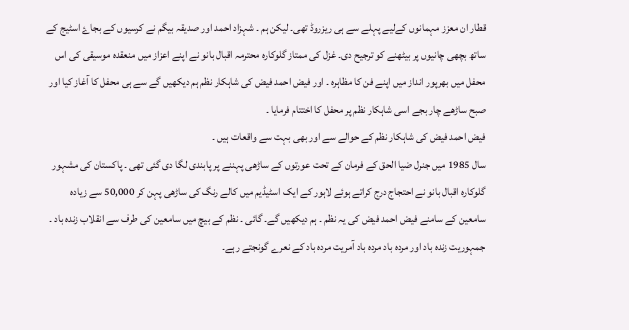قطار ان معزز مہمانوں کےلیے پہلے سے ہی ریزروڈ تھی۔ لیکن ہم ۔ شہزاد احمد اور صدیقہ بیگم نے کرسیوں کے بجاۓ اسٹیج کے ساتھ بچھی چانیوں پر بیٹھنے کو ترجیح دی۔ غزل کی ممتاز گلوکارہ محترمہ اقبال بانو نے اپنے اعزاز میں منعقدہ موسیقی کی اس محفل میں بھرپور انداز میں اپنے فن کا مظاہرہ ۔ اور فیض احمد فیض کی شاہکار نظم ہم دیکھیں گے سے ہی محفل کا آغاز کیا اور صبح ساڑھے چار بجے اسی شاہکار نظم پر محفل کا اختتام فرمایا ۔
فیض احمد فیض کی شاہکار نظم کے حوالے سے اور بھی بہت سے واقعات ہیں ۔
سال 1985 میں جنرل ضیا الحق کے فرمان کے تحت عورتوں کے ساڑھی پہننے پر پابندی لگا دی گئی تھی ۔ پاکستان کی مشہور گلوکارہ اقبال بانو نے احتجاج درج کراتے ہوئے لاہور کے ایک اسٹیڈیم میں کالے رنگ کی ساڑھی پہن کر 50,000 سے زیادہ سامعین کے سامنے فیض احمد فیض کی یہ نظم ۔ ہم دیکھیں گے۔ گائی ۔ نظم کے بیچ میں سامعین کی طرف سے انقلاب زندہ باد ۔ جمہوریت زندہ باد اور مردہ باد مردہ باد آمریت مردہ باد کے نعرے گونجتے رہے۔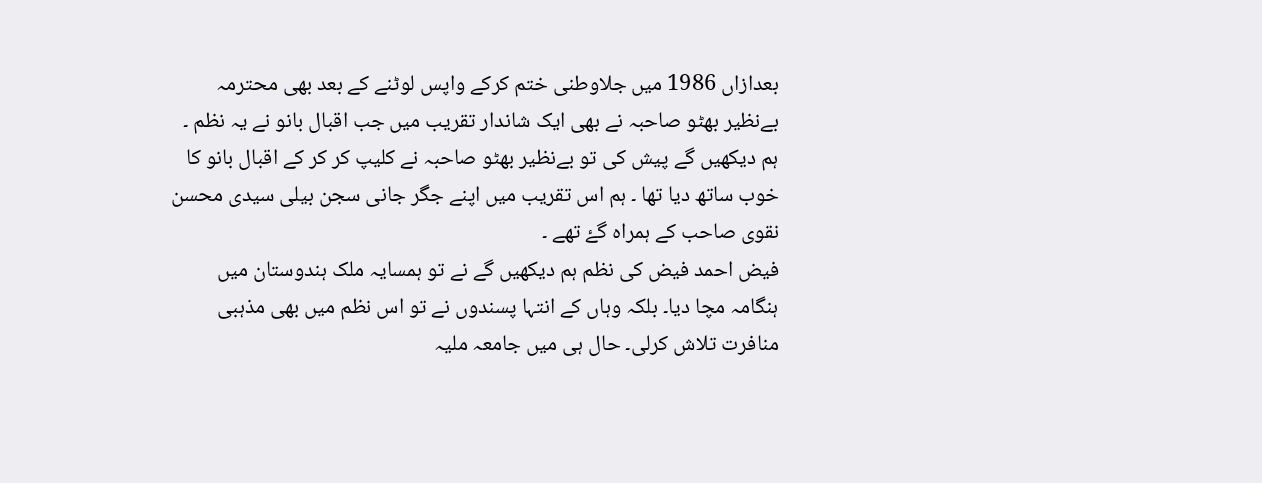بعدازاں 1986 میں جلاوطنی ختم کرکے واپس لوٹنے کے بعد بھی محترمہ بےنظیر بھٹو صاحبہ نے بھی ایک شاندار تقریب میں جب اقبال بانو نے یہ نظم ۔ ہم دیکھیں گے پیش کی تو بےنظیر بھٹو صاحبہ نے کلیپ کر کر کے اقبال بانو کا خوب ساتھ دیا تھا ۔ ہم اس تقریب میں اپنے جگر جانی سجن بیلی سیدی محسن نقوی صاحب کے ہمراہ گۓ تھے ۔
فیض احمد فیض کی نظم ہم دیکھیں گے نے تو ہمسایہ ملک ہندوستان میں ہنگامہ مچا دیا۔ بلکہ وہاں کے انتہا پسندوں نے تو اس نظم میں بھی مذہبی منافرت تلاش کرلی۔ حال ہی میں جامعہ ملیہ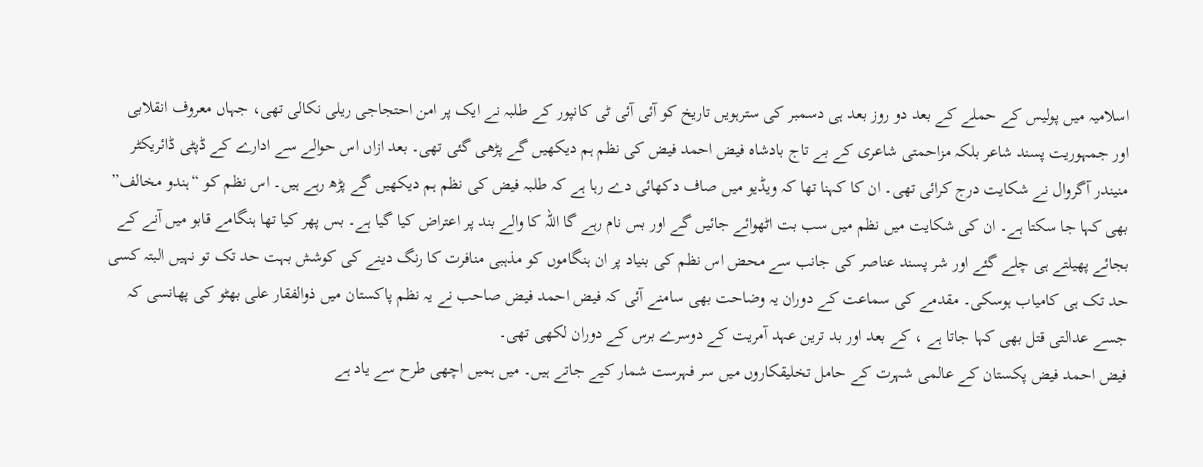اسلامیہ میں پولیس کے حملے کے بعد دو روز بعد ہی دسمبر کی سترہویں تاریخ کو آئی آئی ٹی کانپور کے طلبہ نے ایک پر امن احتجاجی ریلی نکالی تھی، جہاں معروف انقلابی اور جمہوریت پسند شاعر بلکہ مزاحمتی شاعری کے بے تاج بادشاہ فیض احمد فیض کی نظم ہم دیکھیں گے پڑھی گئی تھی۔ بعد ازاں اس حوالے سے ادارے کے ڈپٹی ڈائریکٹر منیندر آگروال نے شکایت درج کرائی تھی۔ ان کا کہنا تھا کہ ویڈیو میں صاف دکھائی دے رہا ہے کہ طلبہ فیض کی نظم ہم دیکھیں گے پڑھ رہے ہیں۔ اس نظم کو “ہندو مخالف” بھی کہا جا سکتا ہے۔ ان کی شکایت میں نظم میں سب بت اٹھوائے جائیں گے اور بس نام رہے گا اللہ کا والے بند پر اعتراض کیا گیا ہے۔ بس پھر کیا تھا ہنگامے قابو میں آنے کے بجائے پھیلتے ہی چلے گئے اور شر پسند عناصر کی جانب سے محض اس نظم کی بنیاد پر ان ہنگاموں کو مذہبی منافرت کا رنگ دینے کی کوشش بہت حد تک تو نہیں البتہ کسی حد تک ہی کامیاب ہوسکی۔ مقدمے کی سماعت کے دوران یہ وضاحت بھی سامنے آئی کہ فیض احمد فیض صاحب نے یہ نظم پاکستان میں ذوالفقار علی بھٹو کی پھانسی کہ جسے عدالتی قتل بھی کہا جاتا ہے ، کے بعد اور بد ترین عہد آمریت کے دوسرے برس کے دوران لکھی تھی۔
فیض احمد فیض پکستان کے عالمی شہرت کے حامل تخلیقکاروں میں سر فہرست شمار کیے جاتے ہیں۔ میں ہمیں اچھی طرح سے یاد ہے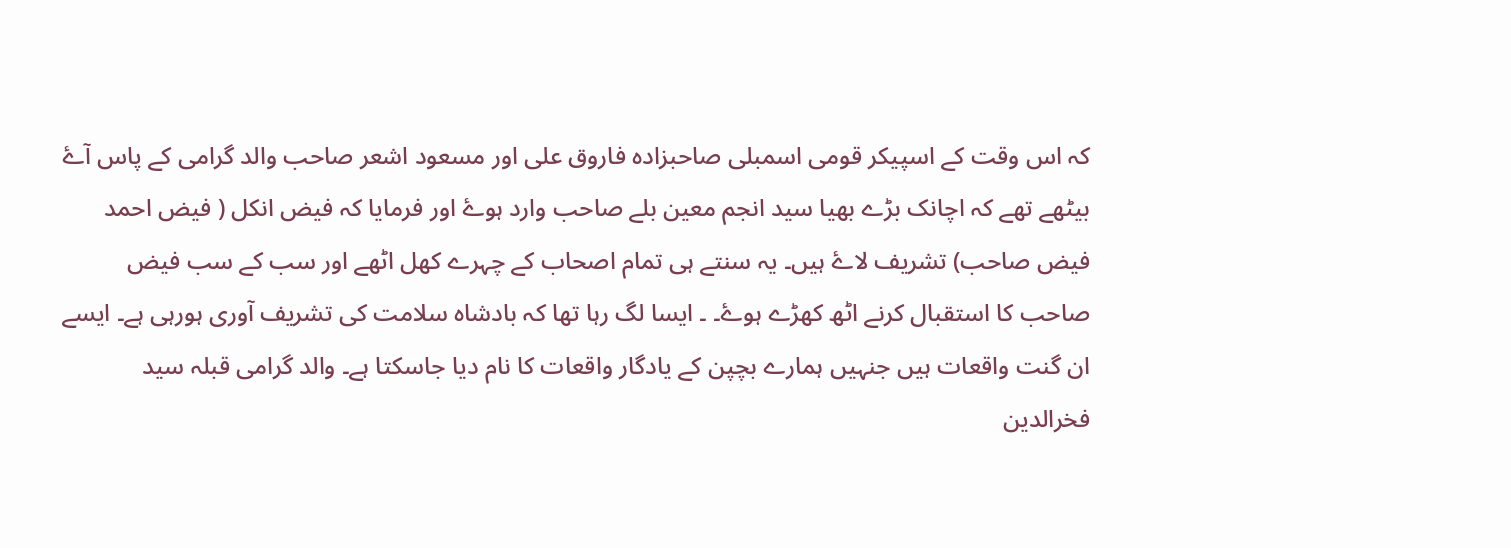کہ اس وقت کے اسپیکر قومی اسمبلی صاحبزادہ فاروق علی اور مسعود اشعر صاحب والد گرامی کے پاس آۓ بیٹھے تھے کہ اچانک بڑے بھیا سید انجم معین بلے صاحب وارد ہوۓ اور فرمایا کہ فیض انکل ( فیض احمد فیض صاحب) تشریف لاۓ ہیں۔ یہ سنتے ہی تمام اصحاب کے چہرے کھل اٹھے اور سب کے سب فیض صاحب کا استقبال کرنے اٹھ کھڑے ہوۓ۔ ۔ ایسا لگ رہا تھا کہ بادشاہ سلامت کی تشریف آوری ہورہی ہے۔ ایسے ان گنت واقعات ہیں جنہیں ہمارے بچپن کے یادگار واقعات کا نام دیا جاسکتا ہے۔ والد گرامی قبلہ سید فخرالدین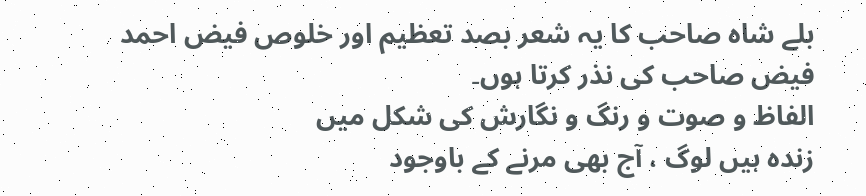بلے شاہ صاحب کا یہ شعر بصد تعظیم اور خلوص فیض احمد فیض صاحب کی نذر کرتا ہوں۔
الفاظ و صوت و رنگ و نگارش کی شکل میں
زندہ ہیں لوگ ، آج بھی مرنے کے باوجود